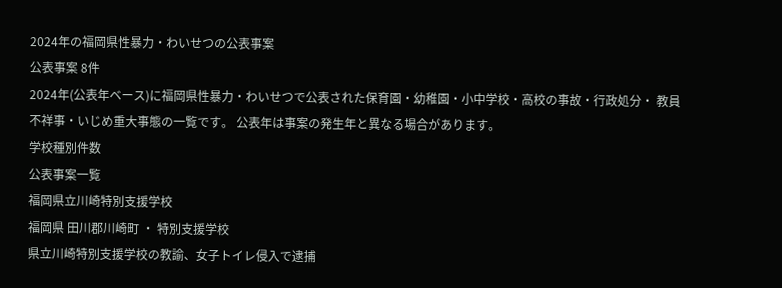2024年の福岡県性暴力・わいせつの公表事案
公表事案 8件
2024年(公表年ベース)に福岡県性暴力・わいせつで公表された保育園・幼稚園・小中学校・高校の事故・行政処分・ 教員不祥事・いじめ重大事態の一覧です。 公表年は事案の発生年と異なる場合があります。
学校種別件数
公表事案一覧
福岡県立川崎特別支援学校
福岡県 田川郡川崎町 ・ 特別支援学校
県立川崎特別支援学校の教諭、女子トイレ侵入で逮捕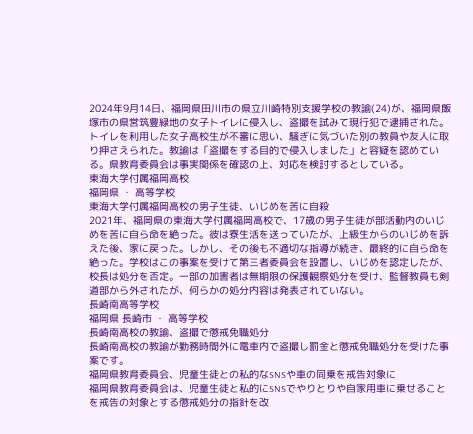2024年9月14日、福岡県田川市の県立川崎特別支援学校の教諭(24)が、福岡県飯塚市の県営筑豊緑地の女子トイレに侵入し、盗撮を試みて現行犯で逮捕された。トイレを利用した女子高校生が不審に思い、騒ぎに気づいた別の教員や友人に取り押さえられた。教諭は「盗撮をする目的で侵入しました」と容疑を認めている。県教育委員会は事実関係を確認の上、対応を検討するとしている。
東海大学付属福岡高校
福岡県 ・ 高等学校
東海大学付属福岡高校の男子生徒、いじめを苦に自殺
2021年、福岡県の東海大学付属福岡高校で、17歳の男子生徒が部活動内のいじめを苦に自ら命を絶った。彼は寮生活を送っていたが、上級生からのいじめを訴えた後、家に戻った。しかし、その後も不適切な指導が続き、最終的に自ら命を絶った。学校はこの事案を受けて第三者委員会を設置し、いじめを認定したが、校長は処分を否定。一部の加害者は無期限の保護観察処分を受け、監督教員も剣道部から外されたが、何らかの処分内容は発表されていない。
長崎南高等学校
福岡県 長崎市 ・ 高等学校
長崎南高校の教諭、盗撮で懲戒免職処分
長崎南高校の教諭が勤務時間外に電車内で盗撮し罰金と懲戒免職処分を受けた事案です。
福岡県教育委員会、児童生徒との私的なSNSや車の同乗を戒告対象に
福岡県教育委員会は、児童生徒と私的にSNSでやりとりや自家用車に乗せることを戒告の対象とする懲戒処分の指針を改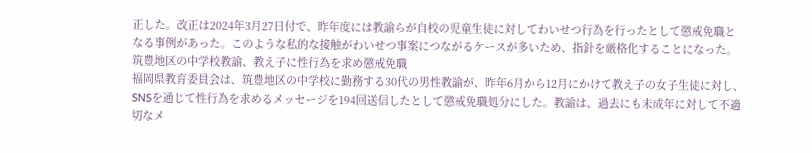正した。改正は2024年3月27日付で、昨年度には教諭らが自校の児童生徒に対してわいせつ行為を行ったとして懲戒免職となる事例があった。このような私的な接触がわいせつ事案につながるケースが多いため、指針を厳格化することになった。
筑豊地区の中学校教諭、教え子に性行為を求め懲戒免職
福岡県教育委員会は、筑豊地区の中学校に勤務する30代の男性教諭が、昨年6月から12月にかけて教え子の女子生徒に対し、SNSを通じて性行為を求めるメッセージを194回送信したとして懲戒免職処分にした。教諭は、過去にも未成年に対して不適切なメ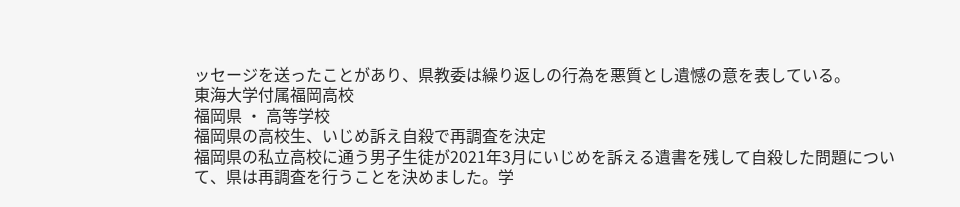ッセージを送ったことがあり、県教委は繰り返しの行為を悪質とし遺憾の意を表している。
東海大学付属福岡高校
福岡県 ・ 高等学校
福岡県の高校生、いじめ訴え自殺で再調査を決定
福岡県の私立高校に通う男子生徒が2021年3月にいじめを訴える遺書を残して自殺した問題について、県は再調査を行うことを決めました。学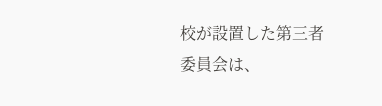校が設置した第三者委員会は、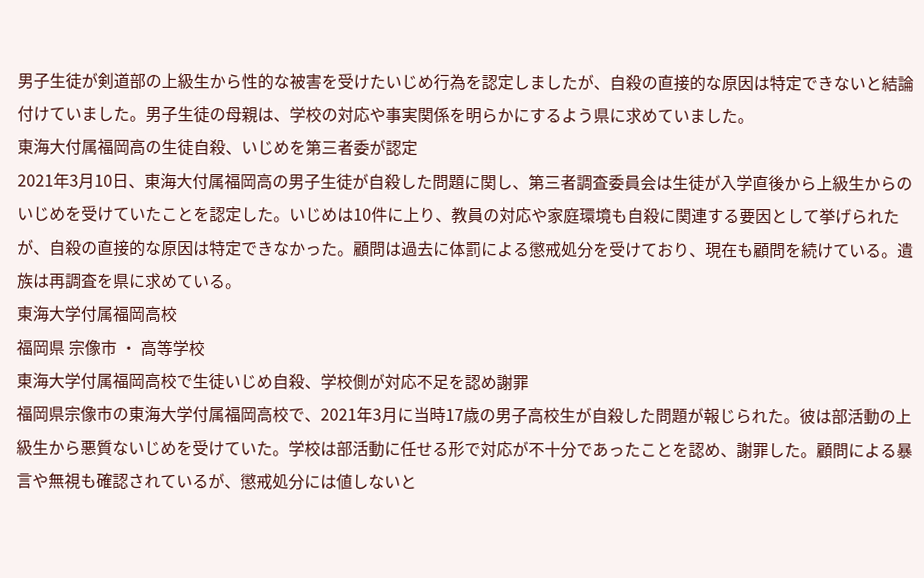男子生徒が剣道部の上級生から性的な被害を受けたいじめ行為を認定しましたが、自殺の直接的な原因は特定できないと結論付けていました。男子生徒の母親は、学校の対応や事実関係を明らかにするよう県に求めていました。
東海大付属福岡高の生徒自殺、いじめを第三者委が認定
2021年3月10日、東海大付属福岡高の男子生徒が自殺した問題に関し、第三者調査委員会は生徒が入学直後から上級生からのいじめを受けていたことを認定した。いじめは10件に上り、教員の対応や家庭環境も自殺に関連する要因として挙げられたが、自殺の直接的な原因は特定できなかった。顧問は過去に体罰による懲戒処分を受けており、現在も顧問を続けている。遺族は再調査を県に求めている。
東海大学付属福岡高校
福岡県 宗像市 ・ 高等学校
東海大学付属福岡高校で生徒いじめ自殺、学校側が対応不足を認め謝罪
福岡県宗像市の東海大学付属福岡高校で、2021年3月に当時17歳の男子高校生が自殺した問題が報じられた。彼は部活動の上級生から悪質ないじめを受けていた。学校は部活動に任せる形で対応が不十分であったことを認め、謝罪した。顧問による暴言や無視も確認されているが、懲戒処分には値しないと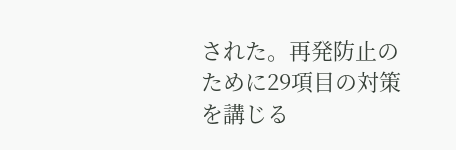された。再発防止のために29項目の対策を講じる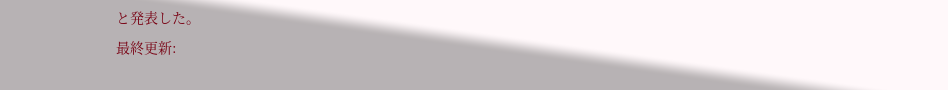と発表した。
最終更新: